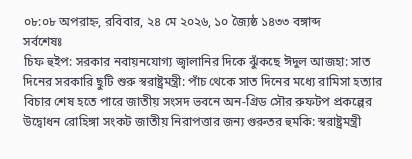০৮:০৮ অপরাহ্ন, রবিবার, ২৪ মে ২০২৬, ১০ জ্যৈষ্ঠ ১৪৩৩ বঙ্গাব্দ
সর্বশেষঃ
চিফ হুইপ: সরকার নবায়নযোগ্য জ্বালানির দিকে ঝুঁকছে ঈদুল আজহা: সাত দিনের সরকারি ছুটি শুরু স্বরাষ্ট্রমন্ত্রী: পাঁচ থেকে সাত দিনের মধ্যে রামিসা হত্যার বিচার শেষ হতে পারে জাতীয় সংসদ ভবনে অন-গ্রিড সৌর রুফটপ প্রকল্পের উদ্বোধন রোহিঙ্গা সংকট জাতীয় নিরাপত্তার জন্য গুরুতর হুমকি: স্বরাষ্ট্রমন্ত্রী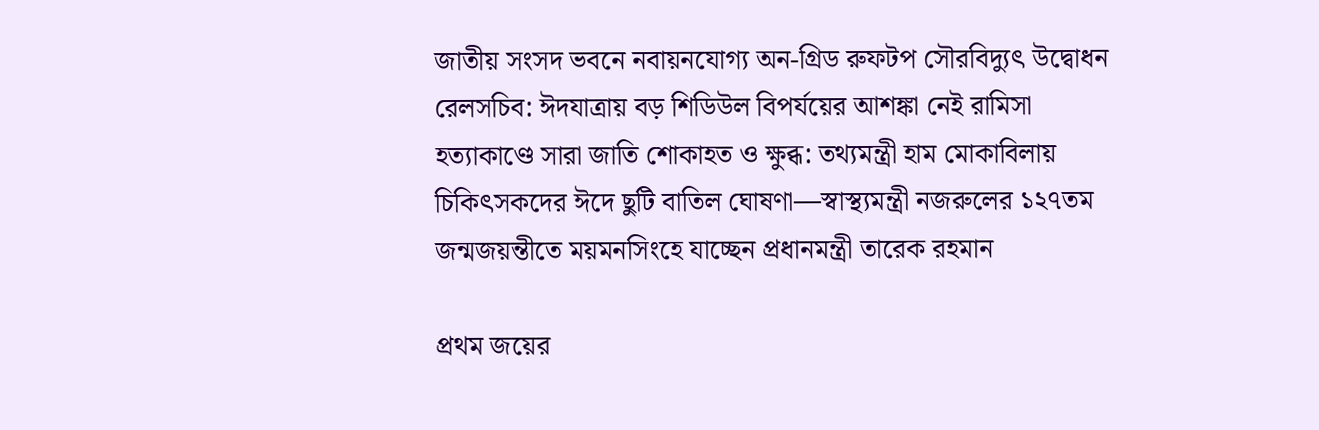জাতীয় সংসদ ভবনে নবায়নযোগ্য অন-গ্রিড রুফটপ সৌরবিদ্যুৎ উদ্বোধন রেলসচিব: ঈদযাত্রায় বড় শিডিউল বিপর্যয়ের আশঙ্কা নেই রামিসা হত্যাকাণ্ডে সারা জাতি শোকাহত ও ক্ষুব্ধ: তথ্যমন্ত্রী হাম মোকাবিলায় চিকিৎসকদের ঈদে ছুটি বাতিল ঘোষণা—স্বাস্থ্যমন্ত্রী নজরুলের ১২৭তম জন্মজয়ন্তীতে ময়মনসিংহে যাচ্ছেন প্রধানমন্ত্রী তারেক রহমান

প্রথম জয়ের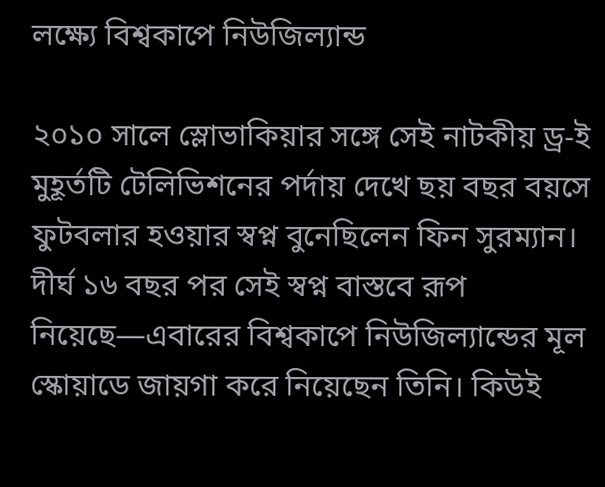লক্ষ্যে বিশ্বকাপে নিউজিল্যান্ড

২০১০ সালে স্লোভাকিয়ার সঙ্গে সেই নাটকীয় ড্র-ই মুহূর্তটি টেলিভিশনের পর্দায় দেখে ছয় বছর বয়সে ফুটবলার হওয়ার স্বপ্ন বুনেছিলেন ফিন সুরম্যান। দীর্ঘ ১৬ বছর পর সেই স্বপ্ন বাস্তবে রূপ নিয়েছে—এবারের বিশ্বকাপে নিউজিল্যান্ডের মূল স্কোয়াডে জায়গা করে নিয়েছেন তিনি। কিউই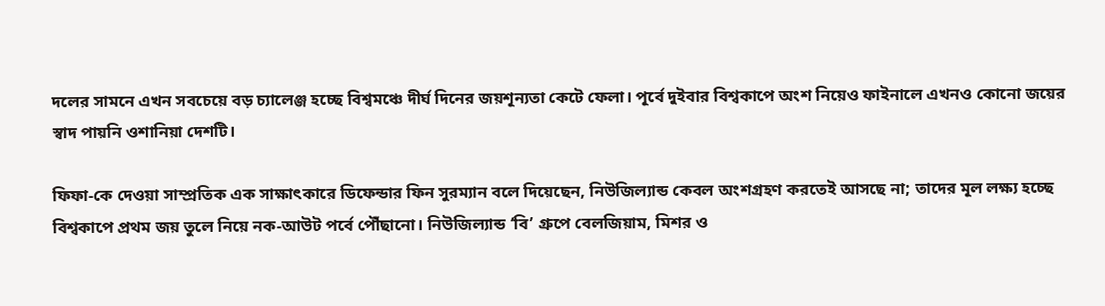দলের সামনে এখন সবচেয়ে বড় চ্যালেঞ্জ হচ্ছে বিশ্বমঞ্চে দীর্ঘ দিনের জয়শূন্যতা কেটে ফেলা। পূর্বে দুইবার বিশ্বকাপে অংশ নিয়েও ফাইনালে এখনও কোনো জয়ের স্বাদ পায়নি ওশানিয়া দেশটি।

ফিফা-কে দেওয়া সাম্প্রতিক এক সাক্ষাৎকারে ডিফেন্ডার ফিন সুরম্যান বলে দিয়েছেন, নিউজিল্যান্ড কেবল অংশগ্রহণ করতেই আসছে না; তাদের মূল লক্ষ্য হচ্ছে বিশ্বকাপে প্রথম জয় তুলে নিয়ে নক-আউট পর্বে পৌঁছানো। নিউজিল্যান্ড ‘বি’ গ্রুপে বেলজিয়াম, মিশর ও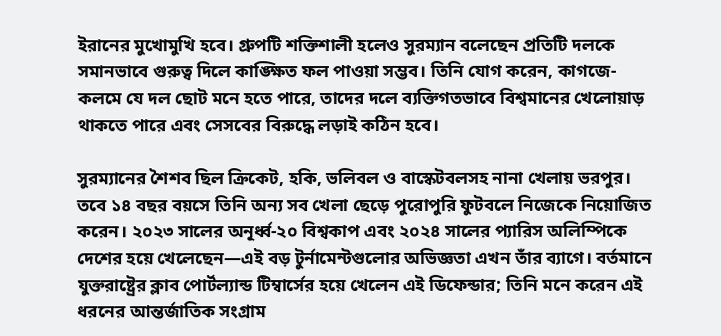ইরানের মুখোমুখি হবে। গ্রুপটি শক্তিশালী হলেও সুরম্যান বলেছেন প্রতিটি দলকে সমানভাবে গুরুত্ব দিলে কাঙ্ক্ষিত ফল পাওয়া সম্ভব। তিনি যোগ করেন, কাগজে-কলমে যে দল ছোট মনে হতে পারে, তাদের দলে ব্যক্তিগতভাবে বিশ্বমানের খেলোয়াড় থাকতে পারে এবং সেসবের বিরুদ্ধে লড়াই কঠিন হবে।

সুরম্যানের শৈশব ছিল ক্রিকেট, হকি, ভলিবল ও বাস্কেটবলসহ নানা খেলায় ভরপুর। তবে ১৪ বছর বয়সে তিনি অন্য সব খেলা ছেড়ে পুরোপুরি ফুটবলে নিজেকে নিয়োজিত করেন। ২০২৩ সালের অনূর্ধ্ব-২০ বিশ্বকাপ এবং ২০২৪ সালের প্যারিস অলিম্পিকে দেশের হয়ে খেলেছেন—এই বড় টুর্নামেন্টগুলোর অভিজ্ঞতা এখন তাঁর ব্যাগে। বর্তমানে যুক্তরাষ্ট্রের ক্লাব পোর্টল্যান্ড টিম্বার্সের হয়ে খেলেন এই ডিফেন্ডার; তিনি মনে করেন এই ধরনের আন্তর্জাতিক সংগ্রাম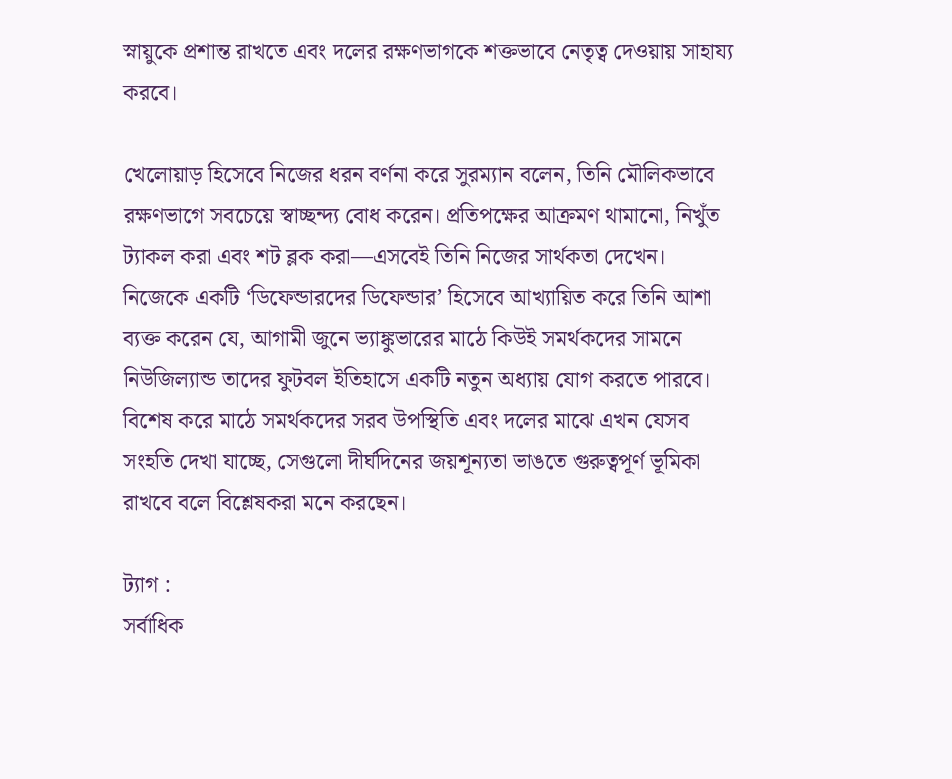স্নায়ুকে প্রশান্ত রাখতে এবং দলের রক্ষণভাগকে শক্তভাবে নেতৃত্ব দেওয়ায় সাহায্য করবে।

খেলোয়াড় হিসেবে নিজের ধরন বর্ণনা করে সুরম্যান বলেন, তিনি মৌলিকভাবে রক্ষণভাগে সবচেয়ে স্বাচ্ছন্দ্য বোধ করেন। প্রতিপক্ষের আক্রমণ থামানো, নিখুঁত ট্যাকল করা এবং শট ব্লক করা—এসবেই তিনি নিজের সার্থকতা দেখেন। নিজেকে একটি ‘ডিফেন্ডারদের ডিফেন্ডার’ হিসেবে আখ্যায়িত করে তিনি আশা ব্যক্ত করেন যে, আগামী জুনে ভ্যাঙ্কুভারের মাঠে কিউই সমর্থকদের সামনে নিউজিল্যান্ড তাদের ফুটবল ইতিহাসে একটি নতুন অধ্যায় যোগ করতে পারবে। বিশেষ করে মাঠে সমর্থকদের সরব উপস্থিতি এবং দলের মাঝে এখন যেসব সংহতি দেখা যাচ্ছে, সেগুলো দীর্ঘদিনের জয়শূন্যতা ভাঙতে গুরুত্বপূর্ণ ভূমিকা রাখবে বলে বিশ্লেষকরা মনে করছেন।

ট্যাগ :
সর্বাধিক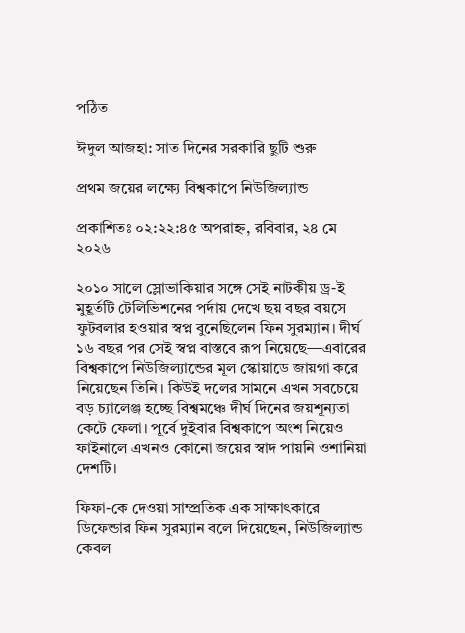পঠিত

ঈদুল আজহা: সাত দিনের সরকারি ছুটি শুরু

প্রথম জয়ের লক্ষ্যে বিশ্বকাপে নিউজিল্যান্ড

প্রকাশিতঃ ০২:২২:৪৫ অপরাহ্ন, রবিবার, ২৪ মে ২০২৬

২০১০ সালে স্লোভাকিয়ার সঙ্গে সেই নাটকীয় ড্র-ই মুহূর্তটি টেলিভিশনের পর্দায় দেখে ছয় বছর বয়সে ফুটবলার হওয়ার স্বপ্ন বুনেছিলেন ফিন সুরম্যান। দীর্ঘ ১৬ বছর পর সেই স্বপ্ন বাস্তবে রূপ নিয়েছে—এবারের বিশ্বকাপে নিউজিল্যান্ডের মূল স্কোয়াডে জায়গা করে নিয়েছেন তিনি। কিউই দলের সামনে এখন সবচেয়ে বড় চ্যালেঞ্জ হচ্ছে বিশ্বমঞ্চে দীর্ঘ দিনের জয়শূন্যতা কেটে ফেলা। পূর্বে দুইবার বিশ্বকাপে অংশ নিয়েও ফাইনালে এখনও কোনো জয়ের স্বাদ পায়নি ওশানিয়া দেশটি।

ফিফা-কে দেওয়া সাম্প্রতিক এক সাক্ষাৎকারে ডিফেন্ডার ফিন সুরম্যান বলে দিয়েছেন, নিউজিল্যান্ড কেবল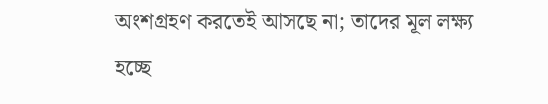অংশগ্রহণ করতেই আসছে না; তাদের মূল লক্ষ্য হচ্ছে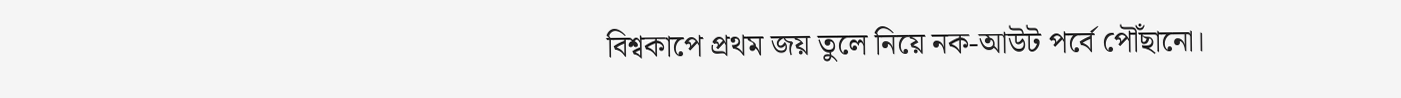বিশ্বকাপে প্রথম জয় তুলে নিয়ে নক-আউট পর্বে পৌঁছানো।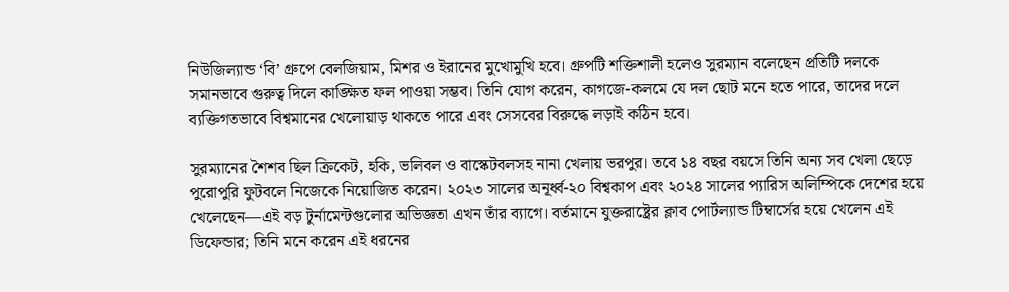নিউজিল্যান্ড ‘বি’ গ্রুপে বেলজিয়াম, মিশর ও ইরানের মুখোমুখি হবে। গ্রুপটি শক্তিশালী হলেও সুরম্যান বলেছেন প্রতিটি দলকে সমানভাবে গুরুত্ব দিলে কাঙ্ক্ষিত ফল পাওয়া সম্ভব। তিনি যোগ করেন, কাগজে-কলমে যে দল ছোট মনে হতে পারে, তাদের দলে ব্যক্তিগতভাবে বিশ্বমানের খেলোয়াড় থাকতে পারে এবং সেসবের বিরুদ্ধে লড়াই কঠিন হবে।

সুরম্যানের শৈশব ছিল ক্রিকেট, হকি, ভলিবল ও বাস্কেটবলসহ নানা খেলায় ভরপুর। তবে ১৪ বছর বয়সে তিনি অন্য সব খেলা ছেড়ে পুরোপুরি ফুটবলে নিজেকে নিয়োজিত করেন। ২০২৩ সালের অনূর্ধ্ব-২০ বিশ্বকাপ এবং ২০২৪ সালের প্যারিস অলিম্পিকে দেশের হয়ে খেলেছেন—এই বড় টুর্নামেন্টগুলোর অভিজ্ঞতা এখন তাঁর ব্যাগে। বর্তমানে যুক্তরাষ্ট্রের ক্লাব পোর্টল্যান্ড টিম্বার্সের হয়ে খেলেন এই ডিফেন্ডার; তিনি মনে করেন এই ধরনের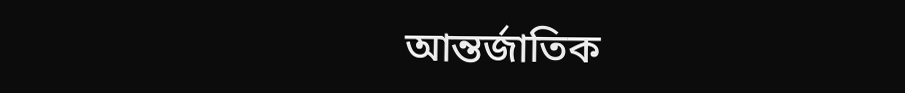আন্তর্জাতিক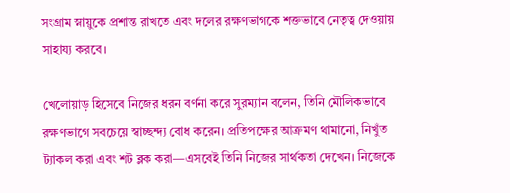সংগ্রাম স্নায়ুকে প্রশান্ত রাখতে এবং দলের রক্ষণভাগকে শক্তভাবে নেতৃত্ব দেওয়ায় সাহায্য করবে।

খেলোয়াড় হিসেবে নিজের ধরন বর্ণনা করে সুরম্যান বলেন, তিনি মৌলিকভাবে রক্ষণভাগে সবচেয়ে স্বাচ্ছন্দ্য বোধ করেন। প্রতিপক্ষের আক্রমণ থামানো, নিখুঁত ট্যাকল করা এবং শট ব্লক করা—এসবেই তিনি নিজের সার্থকতা দেখেন। নিজেকে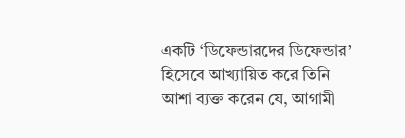একটি ‘ডিফেন্ডারদের ডিফেন্ডার’ হিসেবে আখ্যায়িত করে তিনি আশা ব্যক্ত করেন যে, আগামী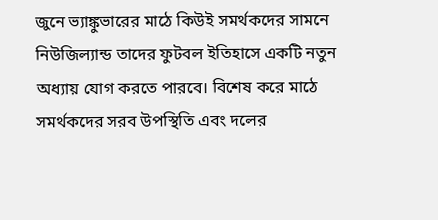জুনে ভ্যাঙ্কুভারের মাঠে কিউই সমর্থকদের সামনে নিউজিল্যান্ড তাদের ফুটবল ইতিহাসে একটি নতুন অধ্যায় যোগ করতে পারবে। বিশেষ করে মাঠে সমর্থকদের সরব উপস্থিতি এবং দলের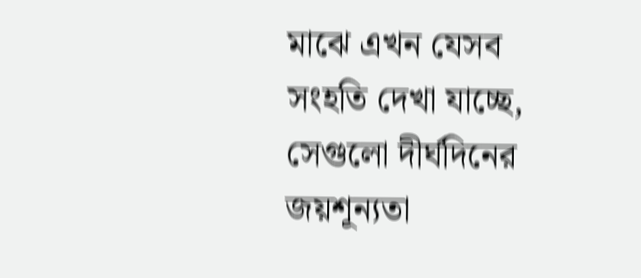মাঝে এখন যেসব সংহতি দেখা যাচ্ছে, সেগুলো দীর্ঘদিনের জয়শূন্যতা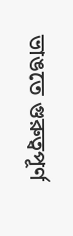ভাঙতে গুরুত্বপূর্ণ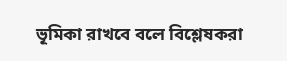ভূমিকা রাখবে বলে বিশ্লেষকরা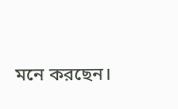মনে করছেন।